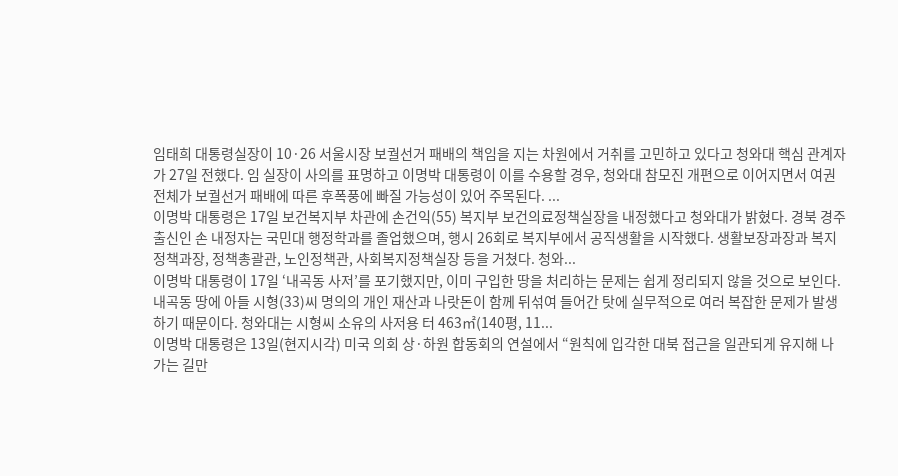임태희 대통령실장이 10·26 서울시장 보궐선거 패배의 책임을 지는 차원에서 거취를 고민하고 있다고 청와대 핵심 관계자가 27일 전했다. 임 실장이 사의를 표명하고 이명박 대통령이 이를 수용할 경우, 청와대 참모진 개편으로 이어지면서 여권 전체가 보궐선거 패배에 따른 후폭풍에 빠질 가능성이 있어 주목된다. ...
이명박 대통령은 17일 보건복지부 차관에 손건익(55) 복지부 보건의료정책실장을 내정했다고 청와대가 밝혔다. 경북 경주 출신인 손 내정자는 국민대 행정학과를 졸업했으며, 행시 26회로 복지부에서 공직생활을 시작했다. 생활보장과장과 복지정책과장, 정책총괄관, 노인정책관, 사회복지정책실장 등을 거쳤다. 청와...
이명박 대통령이 17일 ‘내곡동 사저’를 포기했지만, 이미 구입한 땅을 처리하는 문제는 쉽게 정리되지 않을 것으로 보인다. 내곡동 땅에 아들 시형(33)씨 명의의 개인 재산과 나랏돈이 함께 뒤섞여 들어간 탓에 실무적으로 여러 복잡한 문제가 발생하기 때문이다. 청와대는 시형씨 소유의 사저용 터 463㎡(140평, 11...
이명박 대통령은 13일(현지시각) 미국 의회 상·하원 합동회의 연설에서 “원칙에 입각한 대북 접근을 일관되게 유지해 나가는 길만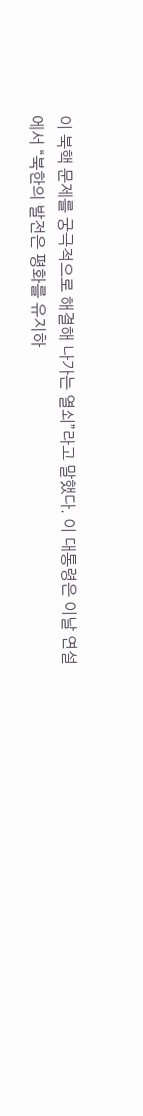이 북핵 문제를 궁극적으로 해결해 나가는 열쇠”라고 말했다. 이 대통령은 이날 연설에서 “북한의 발전은 평화를 유지하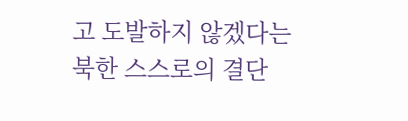고 도발하지 않겠다는 북한 스스로의 결단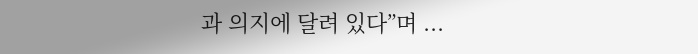과 의지에 달려 있다”며 ...